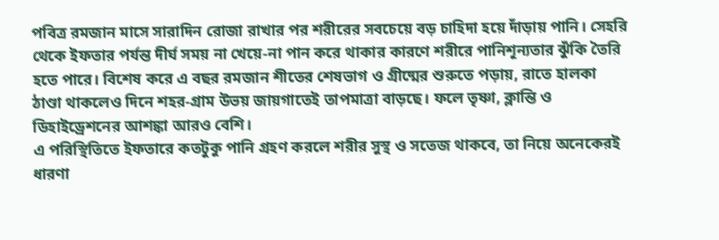পবিত্র রমজান মাসে সারাদিন রোজা রাখার পর শরীরের সবচেয়ে বড় চাহিদা হয়ে দাঁড়ায় পানি। সেহরি থেকে ইফতার পর্যন্ত দীর্ঘ সময় না খেয়ে-না পান করে থাকার কারণে শরীরে পানিশূন্যতার ঝুঁকি তৈরি হতে পারে। বিশেষ করে এ বছর রমজান শীতের শেষভাগ ও গ্রীষ্মের শুরুতে পড়ায়, রাতে হালকা ঠাণ্ডা থাকলেও দিনে শহর-গ্রাম উভয় জায়গাতেই তাপমাত্রা বাড়ছে। ফলে তৃষ্ণা, ক্লান্তি ও ডিহাইড্রেশনের আশঙ্কা আরও বেশি।
এ পরিস্থিতিতে ইফতারে কতটুকু পানি গ্রহণ করলে শরীর সুস্থ ও সতেজ থাকবে, তা নিয়ে অনেকেরই ধারণা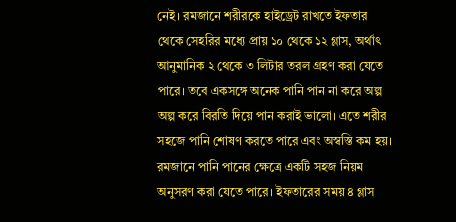নেই। রমজানে শরীরকে হাইড্রেট রাখতে ইফতার থেকে সেহরির মধ্যে প্রায় ১০ থেকে ১২ গ্লাস, অর্থাৎ আনুমানিক ২ থেকে ৩ লিটার তরল গ্রহণ করা যেতে পারে। তবে একসঙ্গে অনেক পানি পান না করে অল্প অল্প করে বিরতি দিয়ে পান করাই ভালো। এতে শরীর সহজে পানি শোষণ করতে পারে এবং অস্বস্তি কম হয়।
রমজানে পানি পানের ক্ষেত্রে একটি সহজ নিয়ম অনুসরণ করা যেতে পারে। ইফতারের সময় ৪ গ্লাস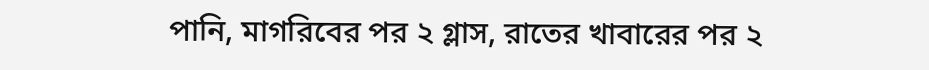পানি, মাগরিবের পর ২ গ্লাস, রাতের খাবারের পর ২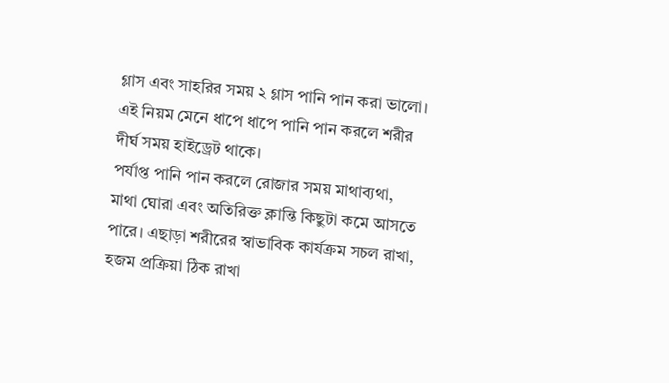গ্লাস এবং সাহরির সময় ২ গ্লাস পানি পান করা ভালো। এই নিয়ম মেনে ধাপে ধাপে পানি পান করলে শরীর দীর্ঘ সময় হাইড্রেট থাকে।
পর্যাপ্ত পানি পান করলে রোজার সময় মাথাব্যথা, মাথা ঘোরা এবং অতিরিক্ত ক্লান্তি কিছুটা কমে আসতে পারে। এছাড়া শরীরের স্বাভাবিক কার্যক্রম সচল রাখা, হজম প্রক্রিয়া ঠিক রাখা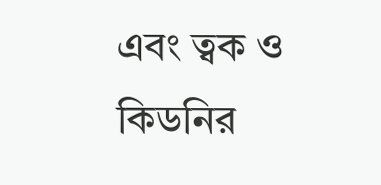এবং ত্বক ও কিডনির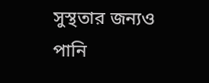সুস্থতার জন্যও পানি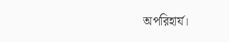অপরিহার্য।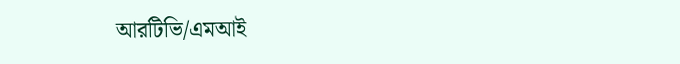আরটিভি/এমআই